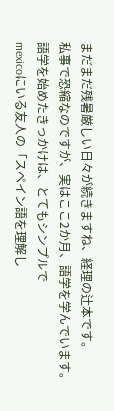まだまだ残暑厳しい日々が続きますね、経理の辻本です。
私事で恐縮なのですが、実はここ2か月、語学を学んでいます。
語学を始めたきっかけは、とてもシンプルで
mexicoにいる友人の「スペイン語を理解し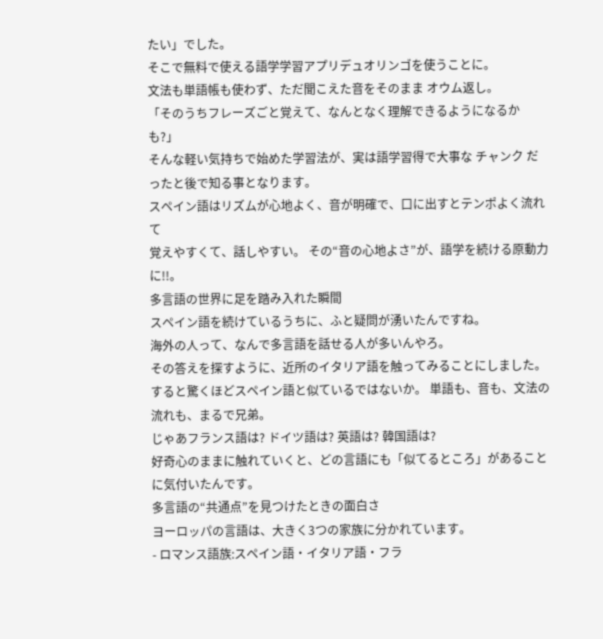たい」でした。
そこで無料で使える語学学習アプリデュオリンゴを使うことに。
文法も単語帳も使わず、ただ聞こえた音をそのまま オウム返し。
「そのうちフレーズごと覚えて、なんとなく理解できるようになるかも?」
そんな軽い気持ちで始めた学習法が、実は語学習得で大事な チャンク だったと後で知る事となります。
スペイン語はリズムが心地よく、音が明確で、口に出すとテンポよく流れて
覚えやすくて、話しやすい。 その“音の心地よさ”が、語学を続ける原動力に!!。
多言語の世界に足を踏み入れた瞬間
スペイン語を続けているうちに、ふと疑問が湧いたんですね。
海外の人って、なんで多言語を話せる人が多いんやろ。
その答えを探すように、近所のイタリア語を触ってみることにしました。
すると驚くほどスペイン語と似ているではないか。 単語も、音も、文法の流れも、まるで兄弟。
じゃあフランス語は? ドイツ語は? 英語は? 韓国語は?
好奇心のままに触れていくと、どの言語にも「似てるところ」があることに気付いたんです。
多言語の“共通点”を見つけたときの面白さ
ヨーロッパの言語は、大きく3つの家族に分かれています。
- ロマンス語族:スペイン語・イタリア語・フラ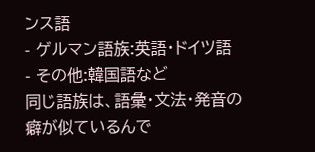ンス語
- ゲルマン語族:英語・ドイツ語
- その他:韓国語など
同じ語族は、語彙・文法・発音の癖が似ているんで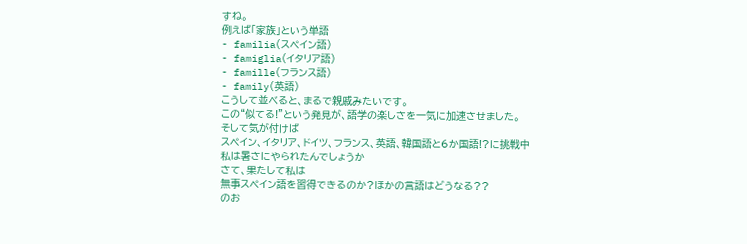すね。
例えば「家族」という単語
- familia(スペイン語)
- famiglia(イタリア語)
- famille(フランス語)
- family(英語)
こうして並べると、まるで親戚みたいです。
この“似てる!”という発見が、語学の楽しさを一気に加速させました。
そして気が付けば
スペイン、イタリア、ドイツ、フランス、英語、韓国語と6か国語!?に挑戦中
私は暑さにやられたんでしょうか
さて、果たして私は
無事スペイン語を習得できるのか?ほかの言語はどうなる??
のお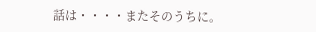話は・・・・またそのうちに。